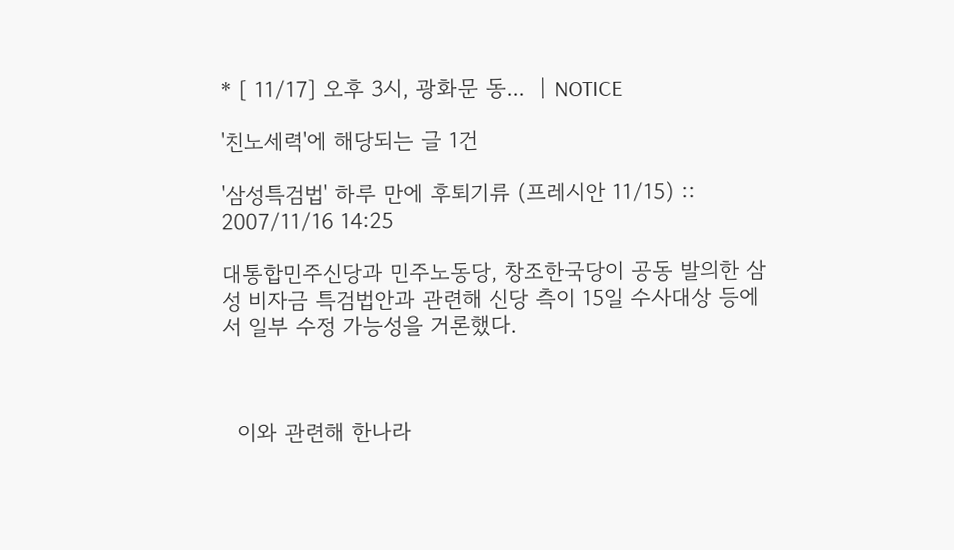* [ 11/17] 오후 3시, 광화문 동...  | NOTICE

'친노세력'에 해당되는 글 1건

'삼성특검법' 하루 만에 후퇴기류 (프레시안 11/15) :: 2007/11/16 14:25

대통합민주신당과 민주노동당, 창조한국당이 공동 발의한 삼성 비자금 특검법안과 관련해 신당 측이 15일 수사대상 등에서 일부 수정 가능성을 거론했다.



  이와 관련해 한나라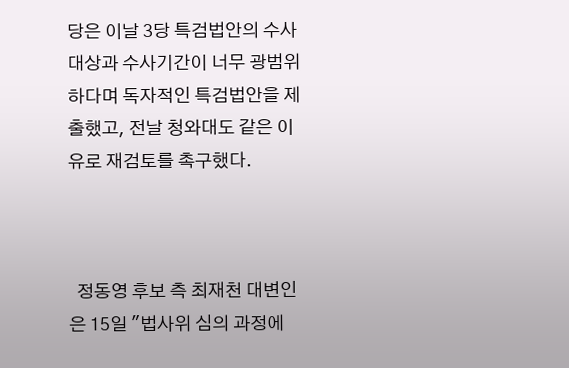당은 이날 3당 특검법안의 수사대상과 수사기간이 너무 광범위하다며 독자적인 특검법안을 제출했고, 전날 청와대도 같은 이유로 재검토를 촉구했다.



  정동영 후보 측 최재천 대변인은 15일 "법사위 심의 과정에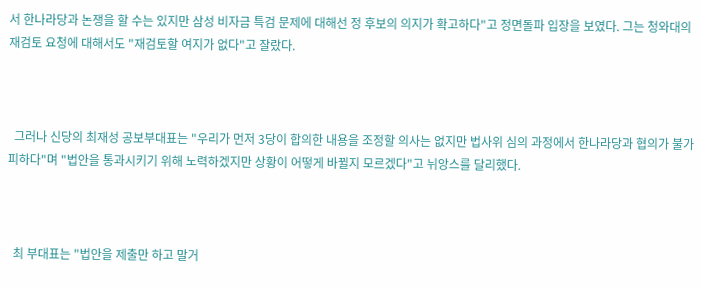서 한나라당과 논쟁을 할 수는 있지만 삼성 비자금 특검 문제에 대해선 정 후보의 의지가 확고하다"고 정면돌파 입장을 보였다. 그는 청와대의 재검토 요청에 대해서도 "재검토할 여지가 없다"고 잘랐다.



  그러나 신당의 최재성 공보부대표는 "우리가 먼저 3당이 합의한 내용을 조정할 의사는 없지만 법사위 심의 과정에서 한나라당과 협의가 불가피하다"며 "법안을 통과시키기 위해 노력하겠지만 상황이 어떻게 바뀔지 모르겠다"고 뉘앙스를 달리했다.



  최 부대표는 "법안을 제출만 하고 말거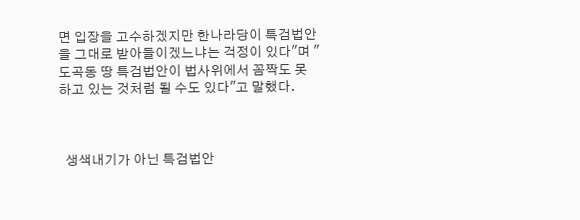면 입장을 고수하겠지만 한나라당이 특검법안을 그대로 받아들이겠느냐는 걱정이 있다"며 "도곡동 땅 특검법안이 법사위에서 꼼짝도 못하고 있는 것처럼 될 수도 있다"고 말했다.



  생색내기가 아닌 특검법안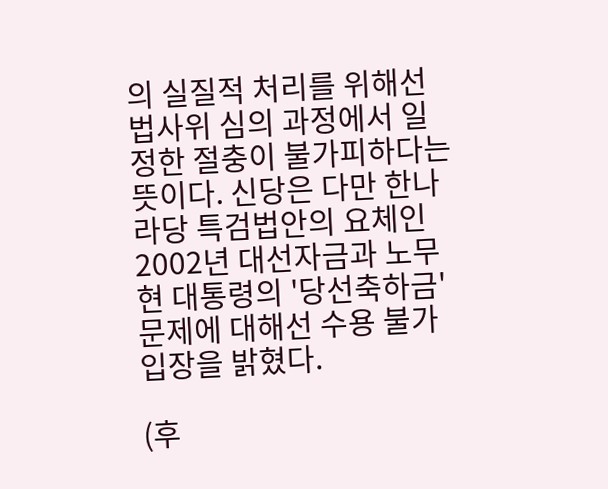의 실질적 처리를 위해선 법사위 심의 과정에서 일정한 절충이 불가피하다는 뜻이다. 신당은 다만 한나라당 특검법안의 요체인 2002년 대선자금과 노무현 대통령의 '당선축하금' 문제에 대해선 수용 불가 입장을 밝혔다.

(후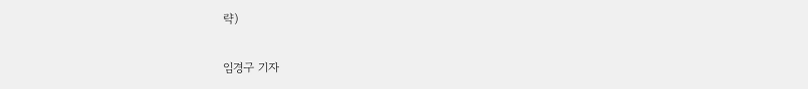략)

임경구 기자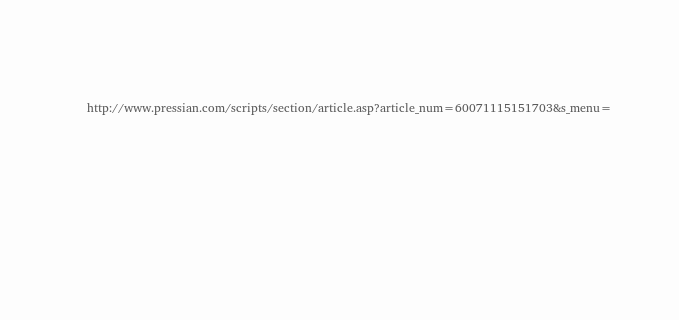http://www.pressian.com/scripts/section/article.asp?article_num=60071115151703&s_menu=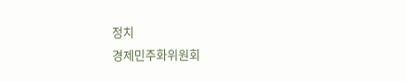정치
경제민주화위원회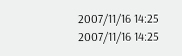2007/11/16 14:25 2007/11/16 14:25